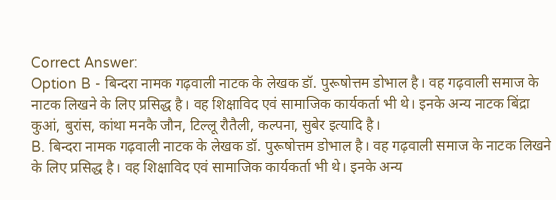Correct Answer:
Option B - बिन्दरा नामक गढ़वाली नाटक के लेखक डॉ. पुरूषोत्तम डोभाल है। वह गढ़वाली समाज के नाटक लिखने के लिए प्रसिद्ध है। वह शिक्षाविद एवं सामाजिक कार्यकर्ता भी थे। इनके अन्य नाटक बिंद्रा कुआं, बुरांस, कांथा मनकै जौन, टिल्लू रौतैली, कल्पना, सुबेर इत्यादि है।
B. बिन्दरा नामक गढ़वाली नाटक के लेखक डॉ. पुरूषोत्तम डोभाल है। वह गढ़वाली समाज के नाटक लिखने के लिए प्रसिद्ध है। वह शिक्षाविद एवं सामाजिक कार्यकर्ता भी थे। इनके अन्य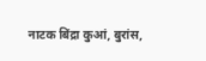नाटक बिंद्रा कुआं, बुरांस,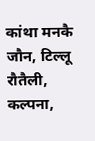कांथा मनकै जौन, टिल्लू रौतैली, कल्पना,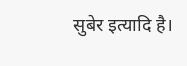सुबेर इत्यादि है।